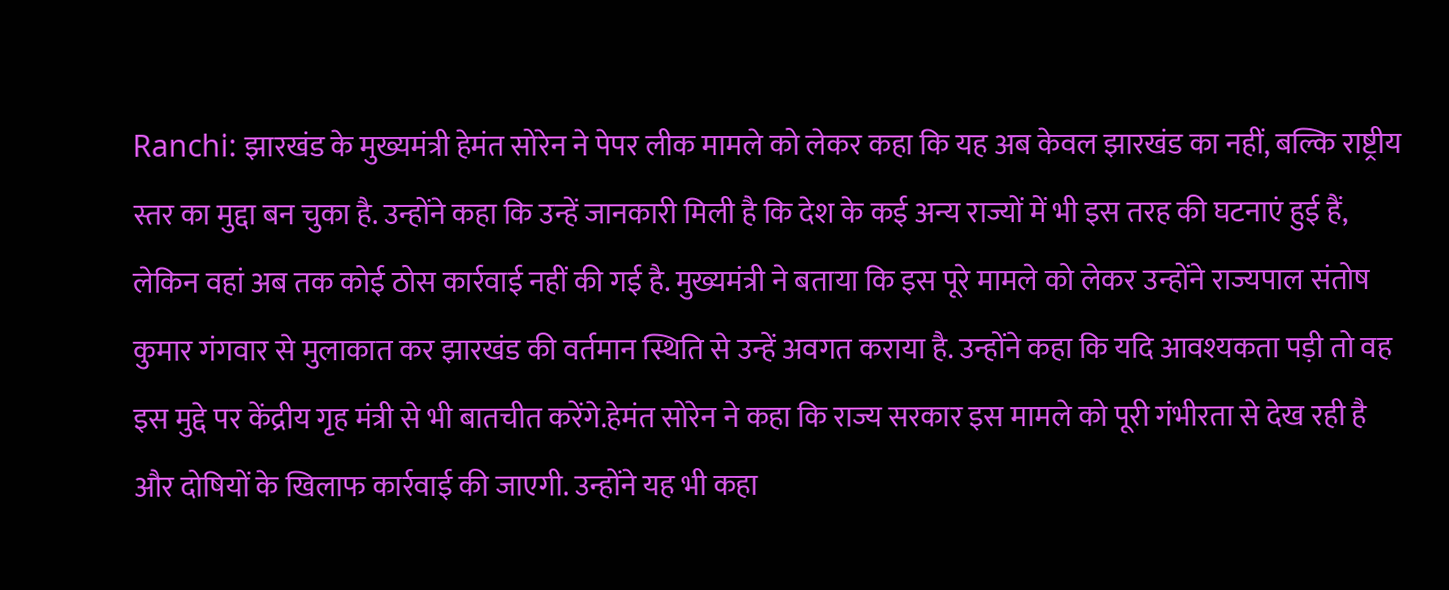Ranchi: झारखंड के मुख्यमंत्री हेमंत सोरेन ने पेपर लीक मामले को लेकर कहा कि यह अब केवल झारखंड का नहीं, बल्कि राष्ट्रीय स्तर का मुद्दा बन चुका है. उन्होंने कहा कि उन्हें जानकारी मिली है कि देश के कई अन्य राज्यों में भी इस तरह की घटनाएं हुई हैं, लेकिन वहां अब तक कोई ठोस कार्रवाई नहीं की गई है. मुख्यमंत्री ने बताया कि इस पूरे मामले को लेकर उन्होंने राज्यपाल संतोष कुमार गंगवार से मुलाकात कर झारखंड की वर्तमान स्थिति से उन्हें अवगत कराया है. उन्होंने कहा कि यदि आवश्यकता पड़ी तो वह इस मुद्दे पर केंद्रीय गृह मंत्री से भी बातचीत करेंगे.हेमंत सोरेन ने कहा कि राज्य सरकार इस मामले को पूरी गंभीरता से देख रही है और दोषियों के खिलाफ कार्रवाई की जाएगी. उन्होंने यह भी कहा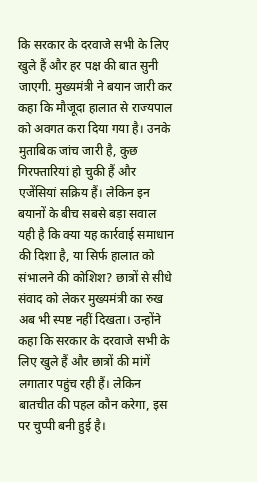कि सरकार के दरवाजे सभी के लिए खुले हैं और हर पक्ष की बात सुनी जाएगी. मुख्यमंत्री ने बयान जारी कर कहा कि मौजूदा हालात से राज्यपाल को अवगत करा दिया गया है। उनके मुताबिक जांच जारी है, कुछ गिरफ्तारियां हो चुकी हैं और एजेंसियां सक्रिय हैं। लेकिन इन बयानों के बीच सबसे बड़ा सवाल यही है कि क्या यह कार्रवाई समाधान की दिशा है, या सिर्फ हालात को संभालने की कोशिश? छात्रों से सीधे संवाद को लेकर मुख्यमंत्री का रुख अब भी स्पष्ट नहीं दिखता। उन्होंने कहा कि सरकार के दरवाजे सभी के लिए खुले हैं और छात्रों की मांगें लगातार पहुंच रही हैं। लेकिन बातचीत की पहल कौन करेगा, इस पर चुप्पी बनी हुई है।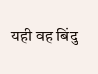यही वह बिंदु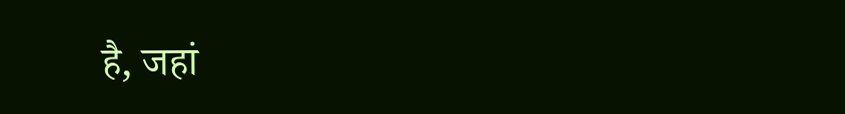है, जहां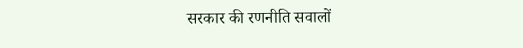सरकार की रणनीति सवालों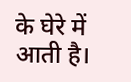के घेरे में आती है।